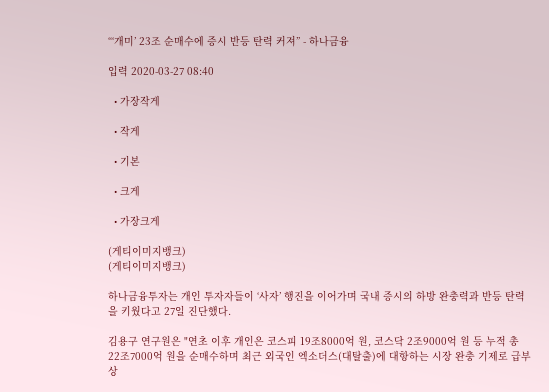“‘개미’ 23조 순매수에 증시 반등 탄력 커져” - 하나금융

입력 2020-03-27 08:40

  • 가장작게

  • 작게

  • 기본

  • 크게

  • 가장크게

(게티이미지뱅크)
(게티이미지뱅크)

하나금융투자는 개인 투자자들이 ‘사자’ 행진을 이어가며 국내 증시의 하방 완충력과 반등 탄력을 키웠다고 27일 진단했다.

김용구 연구원은 "연초 이후 개인은 코스피 19조8000억 원, 코스닥 2조9000억 원 등 누적 총 22조7000억 원을 순매수하며 최근 외국인 엑소더스(대탈출)에 대항하는 시장 완충 기제로 급부상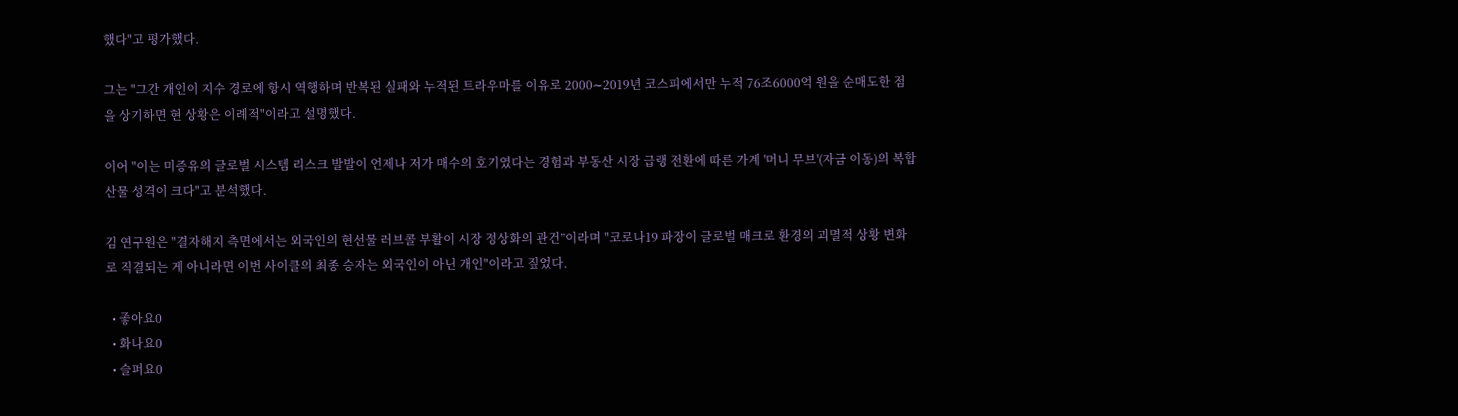했다"고 평가했다.

그는 "그간 개인이 지수 경로에 항시 역행하며 반복된 실패와 누적된 트라우마를 이유로 2000∼2019년 코스피에서만 누적 76조6000억 원을 순매도한 점을 상기하면 현 상황은 이례적"이라고 설명했다.

이어 "이는 미증유의 글로벌 시스템 리스크 발발이 언제나 저가 매수의 호기였다는 경험과 부동산 시장 급랭 전환에 따른 가계 '머니 무브'(자금 이동)의 복합 산물 성격이 크다"고 분석했다.

김 연구원은 "결자해지 측면에서는 외국인의 현선물 러브콜 부활이 시장 정상화의 관건”이라며 "코로나19 파장이 글로벌 매크로 환경의 괴멸적 상황 변화로 직결되는 게 아니라면 이번 사이클의 최종 승자는 외국인이 아닌 개인"이라고 짚었다.

  • 좋아요0
  • 화나요0
  • 슬퍼요0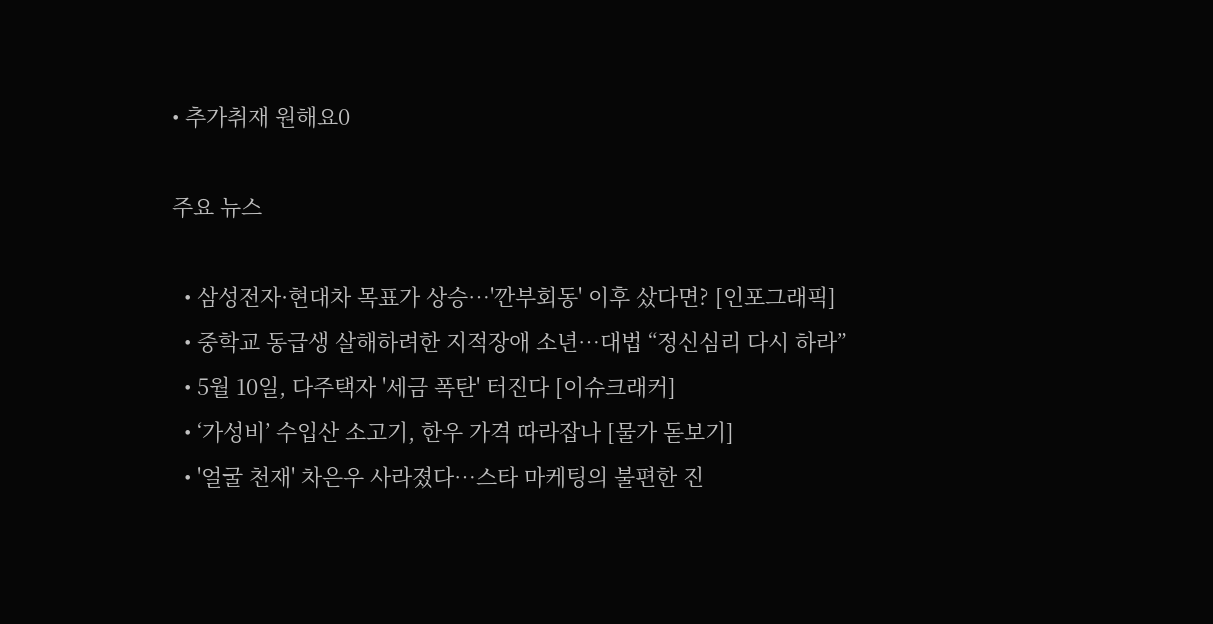• 추가취재 원해요0

주요 뉴스

  • 삼성전자·현대차 목표가 상승…'깐부회동' 이후 샀다면? [인포그래픽]
  • 중학교 동급생 살해하려한 지적장애 소년…대법 “정신심리 다시 하라”
  • 5월 10일, 다주택자 '세금 폭탄' 터진다 [이슈크래커]
  • ‘가성비’ 수입산 소고기, 한우 가격 따라잡나 [물가 돋보기]
  • '얼굴 천재' 차은우 사라졌다⋯스타 마케팅의 불편한 진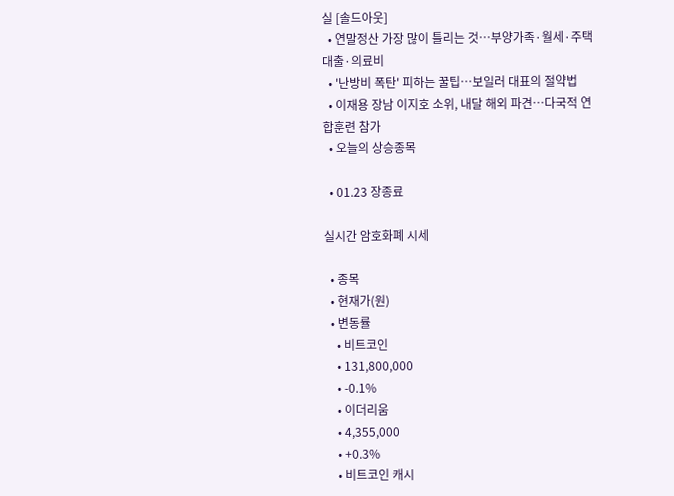실 [솔드아웃]
  • 연말정산 가장 많이 틀리는 것⋯부양가족·월세·주택대출·의료비
  • '난방비 폭탄' 피하는 꿀팁…보일러 대표의 절약법
  • 이재용 장남 이지호 소위, 내달 해외 파견…다국적 연합훈련 참가
  • 오늘의 상승종목

  • 01.23 장종료

실시간 암호화폐 시세

  • 종목
  • 현재가(원)
  • 변동률
    • 비트코인
    • 131,800,000
    • -0.1%
    • 이더리움
    • 4,355,000
    • +0.3%
    • 비트코인 캐시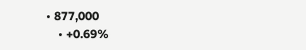• 877,000
    • +0.69%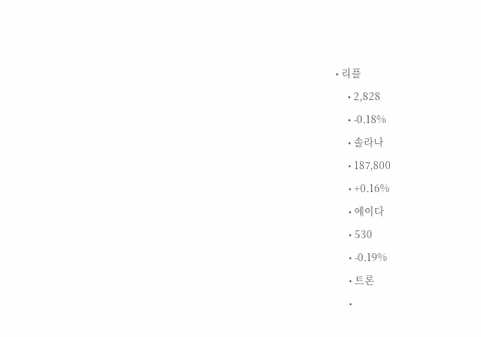• 리플
    • 2,828
    • -0.18%
    • 솔라나
    • 187,800
    • +0.16%
    • 에이다
    • 530
    • -0.19%
    • 트론
    •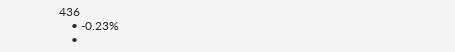436
    • -0.23%
    •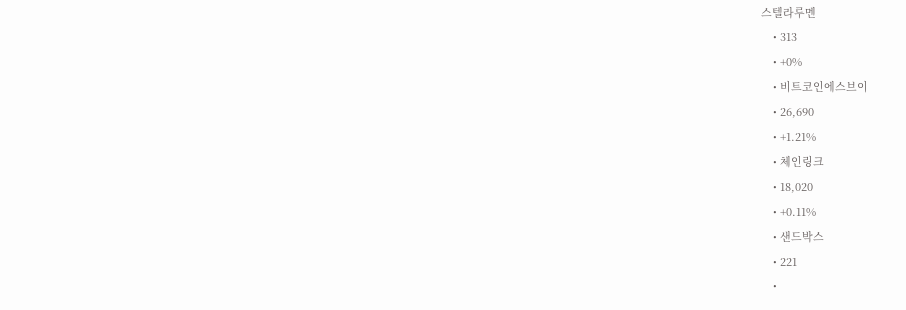스텔라루멘
    • 313
    • +0%
    • 비트코인에스브이
    • 26,690
    • +1.21%
    • 체인링크
    • 18,020
    • +0.11%
    • 샌드박스
    • 221
    •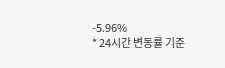-5.96%
* 24시간 변동률 기준